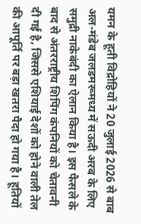यमन के हूती विद्रोहियों ने 20 जुलाई 2026 से बाब अल-मंडेब जलडमरूमध्य में सऊदी अरब के लिए समुद्री नाकेबंदी का ऐलान किया है। इस फैसले के बाद से अंतरराष्ट्रीय शिपिंग कंपनियों को चेतावनी दी गई है, जिससे एशियाई देशों को होने वाली तेल की आपूर्ति पर बड़ा खतरा पैदा हो गया है। हूतियों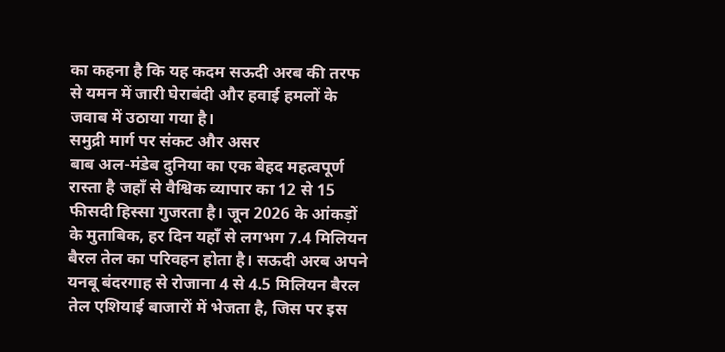का कहना है कि यह कदम सऊदी अरब की तरफ से यमन में जारी घेराबंदी और हवाई हमलों के जवाब में उठाया गया है।
समुद्री मार्ग पर संकट और असर
बाब अल-मंडेब दुनिया का एक बेहद महत्वपूर्ण रास्ता है जहाँ से वैश्विक व्यापार का 12 से 15 फीसदी हिस्सा गुजरता है। जून 2026 के आंकड़ों के मुताबिक, हर दिन यहाँ से लगभग 7.4 मिलियन बैरल तेल का परिवहन होता है। सऊदी अरब अपने यनबू बंदरगाह से रोजाना 4 से 4.5 मिलियन बैरल तेल एशियाई बाजारों में भेजता है, जिस पर इस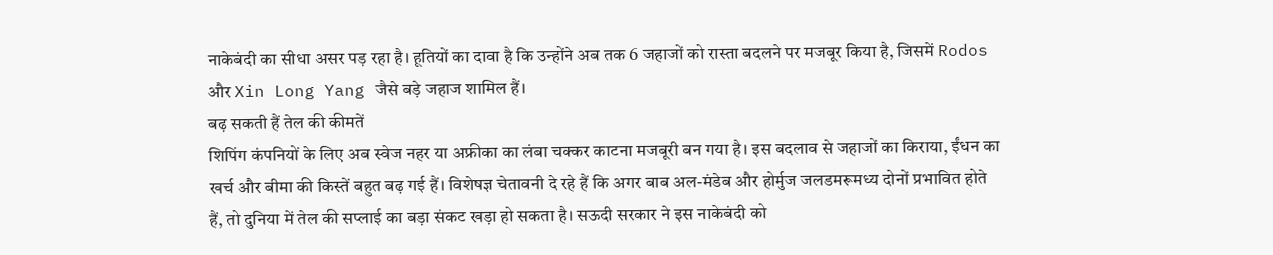नाकेबंदी का सीधा असर पड़ रहा है। हूतियों का दावा है कि उन्होंने अब तक 6 जहाजों को रास्ता बदलने पर मजबूर किया है, जिसमें Rodos और Xin Long Yang जैसे बड़े जहाज शामिल हैं।
बढ़ सकती हैं तेल की कीमतें
शिपिंग कंपनियों के लिए अब स्वेज नहर या अफ्रीका का लंबा चक्कर काटना मजबूरी बन गया है। इस बदलाव से जहाजों का किराया, ईंधन का खर्च और बीमा की किस्तें बहुत बढ़ गई हैं। विशेषज्ञ चेतावनी दे रहे हैं कि अगर बाब अल-मंडेब और होर्मुज जलडमरूमध्य दोनों प्रभावित होते हैं, तो दुनिया में तेल की सप्लाई का बड़ा संकट खड़ा हो सकता है। सऊदी सरकार ने इस नाकेबंदी को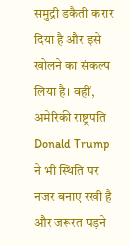समुद्री डकैती करार दिया है और इसे खोलने का संकल्प लिया है। वहीं, अमेरिकी राष्ट्रपति Donald Trump ने भी स्थिति पर नजर बनाए रखी है और जरूरत पड़ने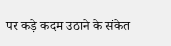पर कड़े कदम उठाने के संकेत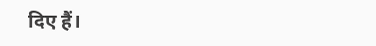दिए हैं।